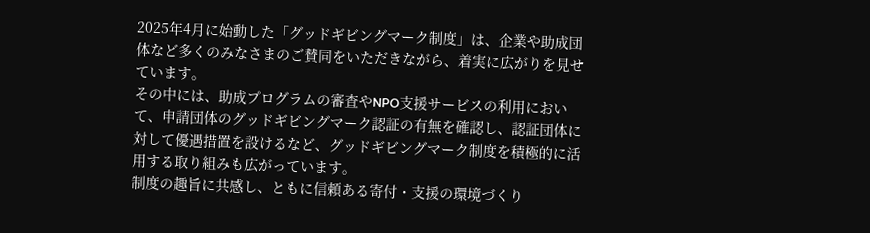2025年4月に始動した「グッドギビングマーク制度」は、企業や助成団体など多くのみなさまのご賛同をいただきながら、着実に広がりを見せています。
その中には、助成プログラムの審査やNPO支援サービスの利用において、申請団体のグッドギビングマーク認証の有無を確認し、認証団体に対して優遇措置を設けるなど、グッドギビングマーク制度を積極的に活用する取り組みも広がっています。
制度の趣旨に共感し、ともに信頼ある寄付・支援の環境づくり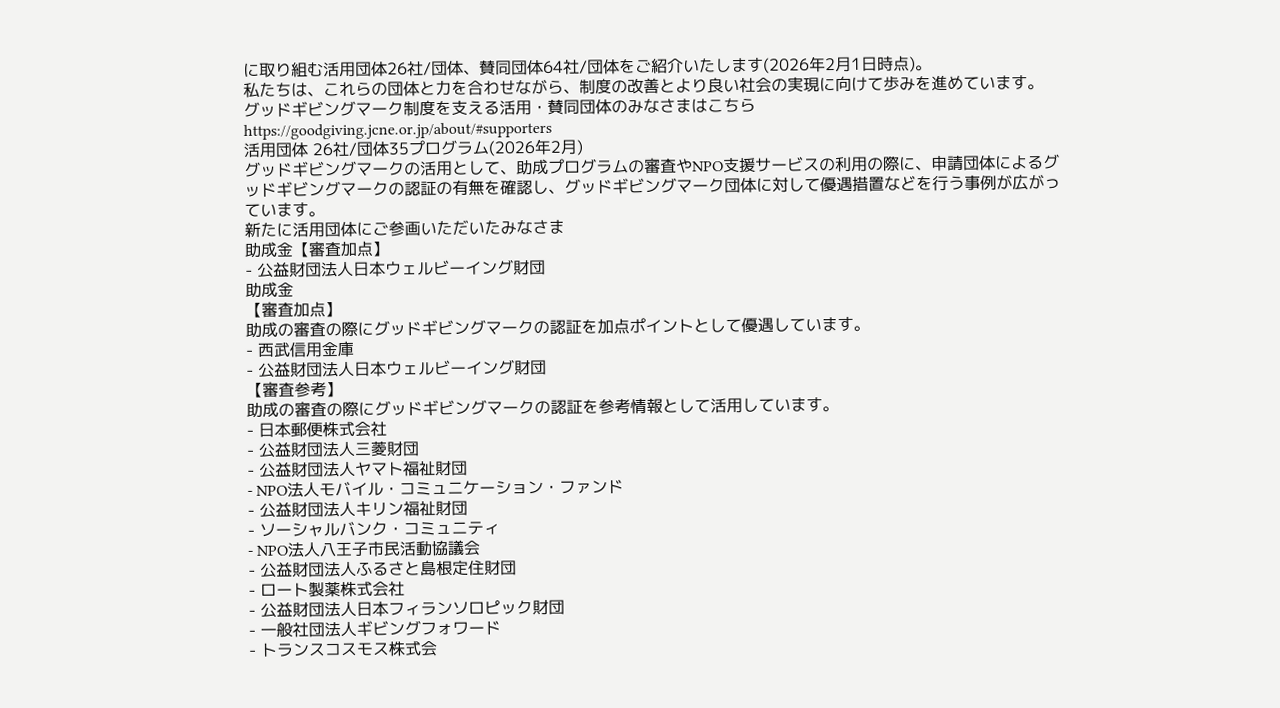に取り組む活用団体26社/団体、賛同団体64社/団体をご紹介いたします(2026年2月1日時点)。
私たちは、これらの団体と力を合わせながら、制度の改善とより良い社会の実現に向けて歩みを進めています。
グッドギビングマーク制度を支える活用・賛同団体のみなさまはこちら
https://goodgiving.jcne.or.jp/about/#supporters
活用団体 26社/団体35プログラム(2026年2月)
グッドギビングマークの活用として、助成プログラムの審査やNPO支援サービスの利用の際に、申請団体によるグッドギビングマークの認証の有無を確認し、グッドギビングマーク団体に対して優遇措置などを行う事例が広がっています。
新たに活用団体にご参画いただいたみなさま
助成金【審査加点】
- 公益財団法人日本ウェルビーイング財団
助成金
【審査加点】
助成の審査の際にグッドギビングマークの認証を加点ポイントとして優遇しています。
- 西武信用金庫
- 公益財団法人日本ウェルビーイング財団
【審査参考】
助成の審査の際にグッドギビングマークの認証を参考情報として活用しています。
- 日本郵便株式会社
- 公益財団法人三菱財団
- 公益財団法人ヤマト福祉財団
- NPO法人モバイル・コミュニケーション・ファンド
- 公益財団法人キリン福祉財団
- ソーシャルバンク・コミュニティ
- NPO法人八王子市民活動協議会
- 公益財団法人ふるさと島根定住財団
- ロート製薬株式会社
- 公益財団法人日本フィランソロピック財団
- 一般社団法人ギビングフォワード
- トランスコスモス株式会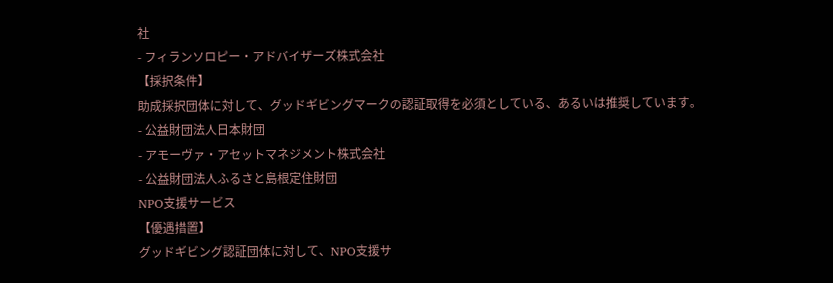社
- フィランソロピー・アドバイザーズ株式会社
【採択条件】
助成採択団体に対して、グッドギビングマークの認証取得を必須としている、あるいは推奨しています。
- 公益財団法人日本財団
- アモーヴァ・アセットマネジメント株式会社
- 公益財団法人ふるさと島根定住財団
NPO支援サービス
【優遇措置】
グッドギビング認証団体に対して、NPO支援サ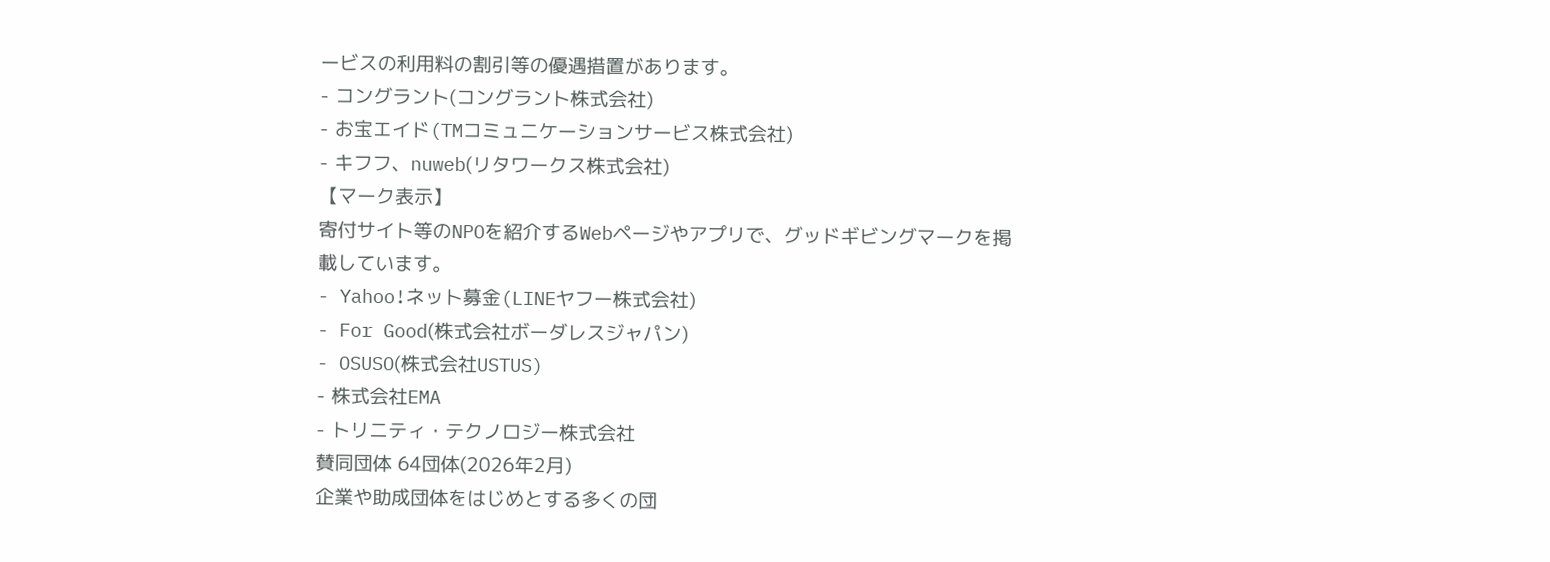ービスの利用料の割引等の優遇措置があります。
- コングラント(コングラント株式会社)
- お宝エイド(TMコミュニケーションサービス株式会社)
- キフフ、nuweb(リタワークス株式会社)
【マーク表示】
寄付サイト等のNPOを紹介するWebページやアプリで、グッドギビングマークを掲載しています。
- Yahoo!ネット募金(LINEヤフー株式会社)
- For Good(株式会社ボーダレスジャパン)
- OSUSO(株式会社USTUS)
- 株式会社EMA
- トリニティ・テクノロジー株式会社
賛同団体 64団体(2026年2月)
企業や助成団体をはじめとする多くの団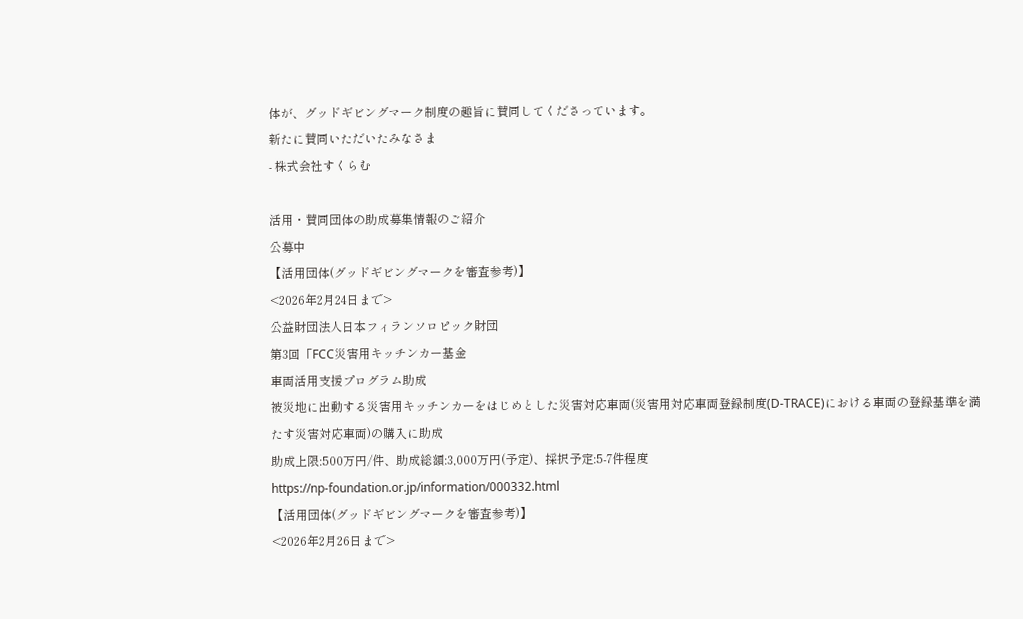体が、グッドギビングマーク制度の趣旨に賛同してくださっています。
新たに賛同いただいたみなさま
- 株式会社すくらむ

活用・賛同団体の助成募集情報のご紹介
公募中
【活用団体(グッドギビングマークを審査参考)】
<2026年2月24日まで>
公益財団法人日本フィランソロピック財団
第3回「FCC災害用キッチンカー基金
車両活用支援プログラム助成
被災地に出動する災害用キッチンカーをはじめとした災害対応車両(災害用対応車両登録制度(D-TRACE)における車両の登録基準を満たす災害対応車両)の購入に助成
助成上限:500万円/件、助成総額:3,000万円(予定)、採択予定:5-7件程度
https://np-foundation.or.jp/information/000332.html
【活用団体(グッドギビングマークを審査参考)】
<2026年2月26日まで>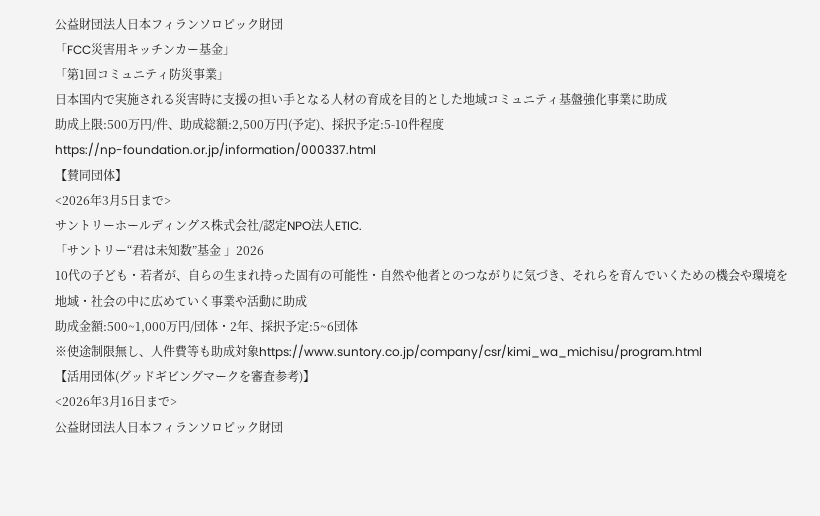公益財団法人日本フィランソロピック財団
「FCC災害用キッチンカー基金」
「第1回コミュニティ防災事業」
日本国内で実施される災害時に支援の担い手となる人材の育成を目的とした地域コミュニティ基盤強化事業に助成
助成上限:500万円/件、助成総額:2,500万円(予定)、採択予定:5-10件程度
https://np-foundation.or.jp/information/000337.html
【賛同団体】
<2026年3月5日まで>
サントリーホールディングス株式会社/認定NPO法人ETIC.
「サントリー“君は未知数”基金 」2026
10代の子ども・若者が、自らの生まれ持った固有の可能性・自然や他者とのつながりに気づき、それらを育んでいくための機会や環境を地域・社会の中に広めていく事業や活動に助成
助成金額:500~1,000万円/団体・2年、採択予定:5~6団体
※使途制限無し、人件費等も助成対象https://www.suntory.co.jp/company/csr/kimi_wa_michisu/program.html
【活用団体(グッドギビングマークを審査参考)】
<2026年3月16日まで>
公益財団法人日本フィランソロピック財団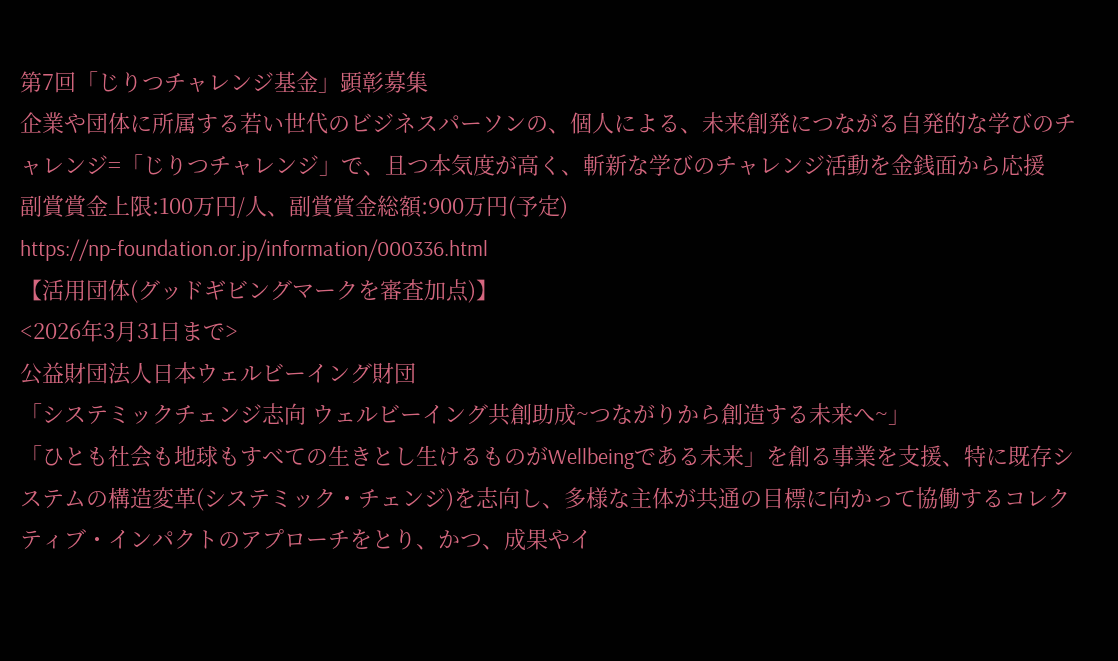第7回「じりつチャレンジ基金」顕彰募集
企業や団体に所属する若い世代のビジネスパーソンの、個人による、未来創発につながる自発的な学びのチャレンジ=「じりつチャレンジ」で、且つ本気度が高く、斬新な学びのチャレンジ活動を金銭面から応援
副賞賞金上限:100万円/人、副賞賞金総額:900万円(予定)
https://np-foundation.or.jp/information/000336.html
【活用団体(グッドギビングマークを審査加点)】
<2026年3月31日まで>
公益財団法人日本ウェルビーイング財団
「システミックチェンジ志向 ウェルビーイング共創助成~つながりから創造する未来へ~」
「ひとも社会も地球もすべての生きとし生けるものがWellbeingである未来」を創る事業を支援、特に既存システムの構造変革(システミック・チェンジ)を志向し、多様な主体が共通の目標に向かって協働するコレクティブ・インパクトのアプローチをとり、かつ、成果やイ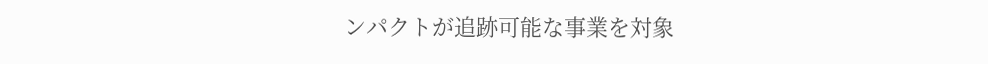ンパクトが追跡可能な事業を対象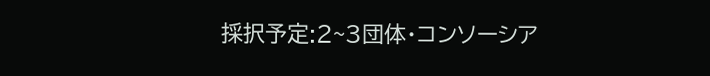採択予定:2~3団体・コンソーシア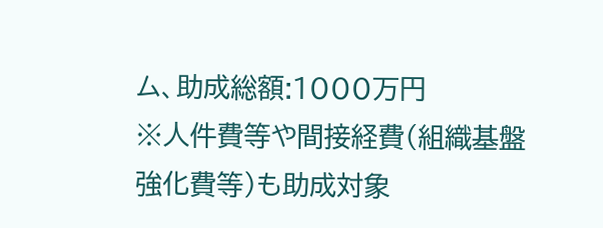ム、助成総額:1000万円
※人件費等や間接経費(組織基盤強化費等)も助成対象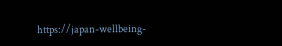https://japan-wellbeing-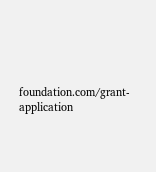foundation.com/grant-application